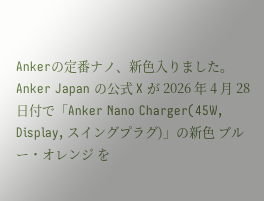Ankerの定番ナノ、新色入りました。
Anker Japan の公式 X が 2026 年 4 月 28 日付で「Anker Nano Charger(45W, Display, スイングプラグ)」の新色 ブルー・オレンジ を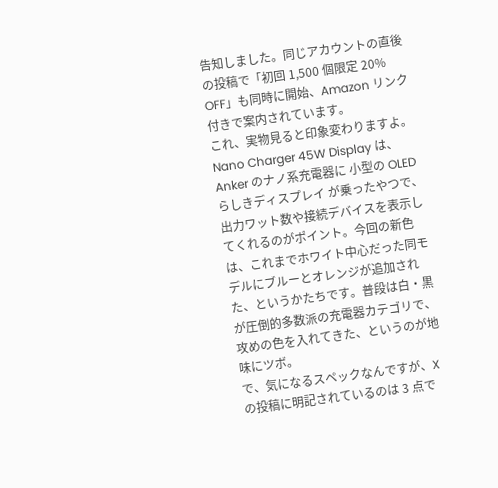告知しました。同じアカウントの直後の投稿で「初回 1,500 個限定 20% OFF」も同時に開始、Amazon リンク付きで案内されています。
これ、実物見ると印象変わりますよ。Nano Charger 45W Display は、Anker のナノ系充電器に 小型の OLED らしきディスプレイ が乗ったやつで、出力ワット数や接続デバイスを表示してくれるのがポイント。今回の新色は、これまでホワイト中心だった同モデルにブルーとオレンジが追加された、というかたちです。普段は白・黒が圧倒的多数派の充電器カテゴリで、攻めの色を入れてきた、というのが地味にツボ。
で、気になるスペックなんですが、X の投稿に明記されているのは 3 点で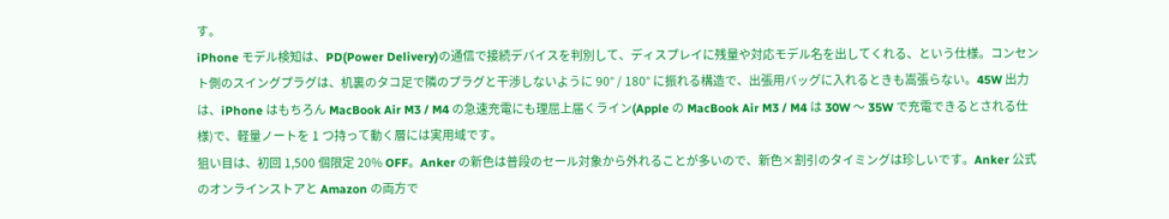す。
iPhone モデル検知は、PD(Power Delivery)の通信で接続デバイスを判別して、ディスプレイに残量や対応モデル名を出してくれる、という仕様。コンセント側のスイングプラグは、机裏のタコ足で隣のプラグと干渉しないように 90° / 180° に振れる構造で、出張用バッグに入れるときも嵩張らない。45W 出力は、iPhone はもちろん MacBook Air M3 / M4 の急速充電にも理屈上届くライン(Apple の MacBook Air M3 / M4 は 30W 〜 35W で充電できるとされる仕様)で、軽量ノートを 1 つ持って動く層には実用域です。
狙い目は、初回 1,500 個限定 20% OFF。Anker の新色は普段のセール対象から外れることが多いので、新色×割引のタイミングは珍しいです。Anker 公式のオンラインストアと Amazon の両方で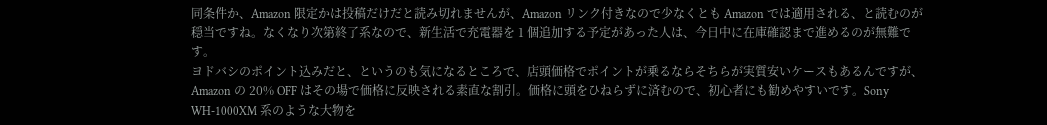同条件か、Amazon 限定かは投稿だけだと読み切れませんが、Amazon リンク付きなので少なくとも Amazon では適用される、と読むのが穏当ですね。なくなり次第終了系なので、新生活で充電器を 1 個追加する予定があった人は、今日中に在庫確認まで進めるのが無難です。
ヨドバシのポイント込みだと、というのも気になるところで、店頭価格でポイントが乗るならそちらが実質安いケースもあるんですが、Amazon の 20% OFF はその場で価格に反映される素直な割引。価格に頭をひねらずに済むので、初心者にも勧めやすいです。Sony WH-1000XM 系のような大物を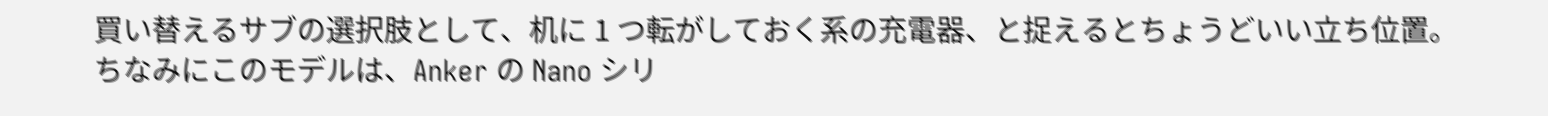買い替えるサブの選択肢として、机に 1 つ転がしておく系の充電器、と捉えるとちょうどいい立ち位置。
ちなみにこのモデルは、Anker の Nano シリ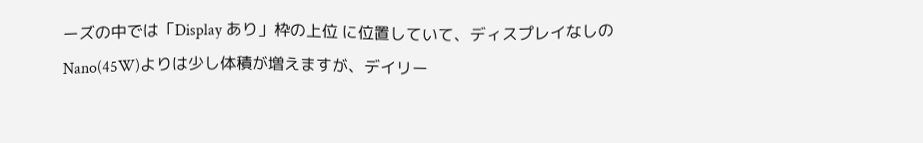ーズの中では「Display あり」枠の上位 に位置していて、ディスプレイなしの Nano(45W)よりは少し体積が増えますが、デイリー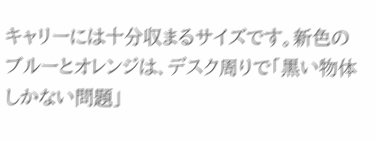キャリーには十分収まるサイズです。新色のブルーとオレンジは、デスク周りで「黒い物体しかない問題」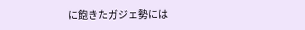に飽きたガジェ勢には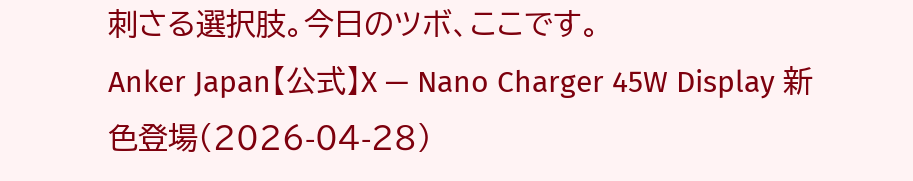刺さる選択肢。今日のツボ、ここです。
Anker Japan【公式】X — Nano Charger 45W Display 新色登場(2026-04-28)